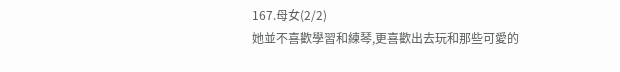167.母女(2/2)
她並不喜歡學習和練琴,更喜歡出去玩和那些可愛的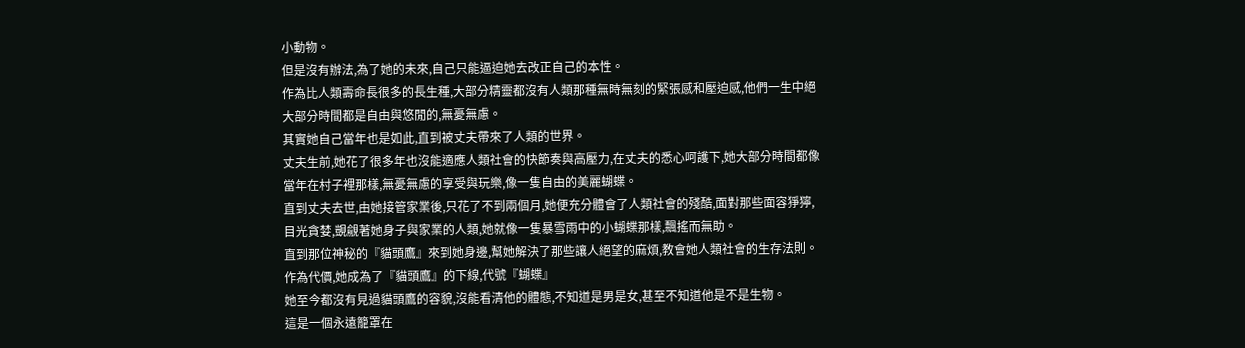小動物。
但是沒有辦法,為了她的未來,自己只能逼迫她去改正自己的本性。
作為比人類壽命長很多的長生種,大部分精靈都沒有人類那種無時無刻的緊張感和壓迫感,他們一生中絕大部分時間都是自由與悠閒的,無憂無慮。
其實她自己當年也是如此,直到被丈夫帶來了人類的世界。
丈夫生前,她花了很多年也沒能適應人類社會的快節奏與高壓力,在丈夫的悉心呵護下,她大部分時間都像當年在村子裡那樣,無憂無慮的享受與玩樂,像一隻自由的美麗蝴蝶。
直到丈夫去世,由她接管家業後,只花了不到兩個月,她便充分體會了人類社會的殘酷,面對那些面容猙獰,目光貪婪,覬覦著她身子與家業的人類,她就像一隻暴雪雨中的小蝴蝶那樣,飄搖而無助。
直到那位神秘的『貓頭鷹』來到她身邊,幫她解決了那些讓人絕望的麻煩,教會她人類社會的生存法則。
作為代價,她成為了『貓頭鷹』的下線,代號『蝴蝶』
她至今都沒有見過貓頭鷹的容貌,沒能看清他的體態,不知道是男是女,甚至不知道他是不是生物。
這是一個永遠籠罩在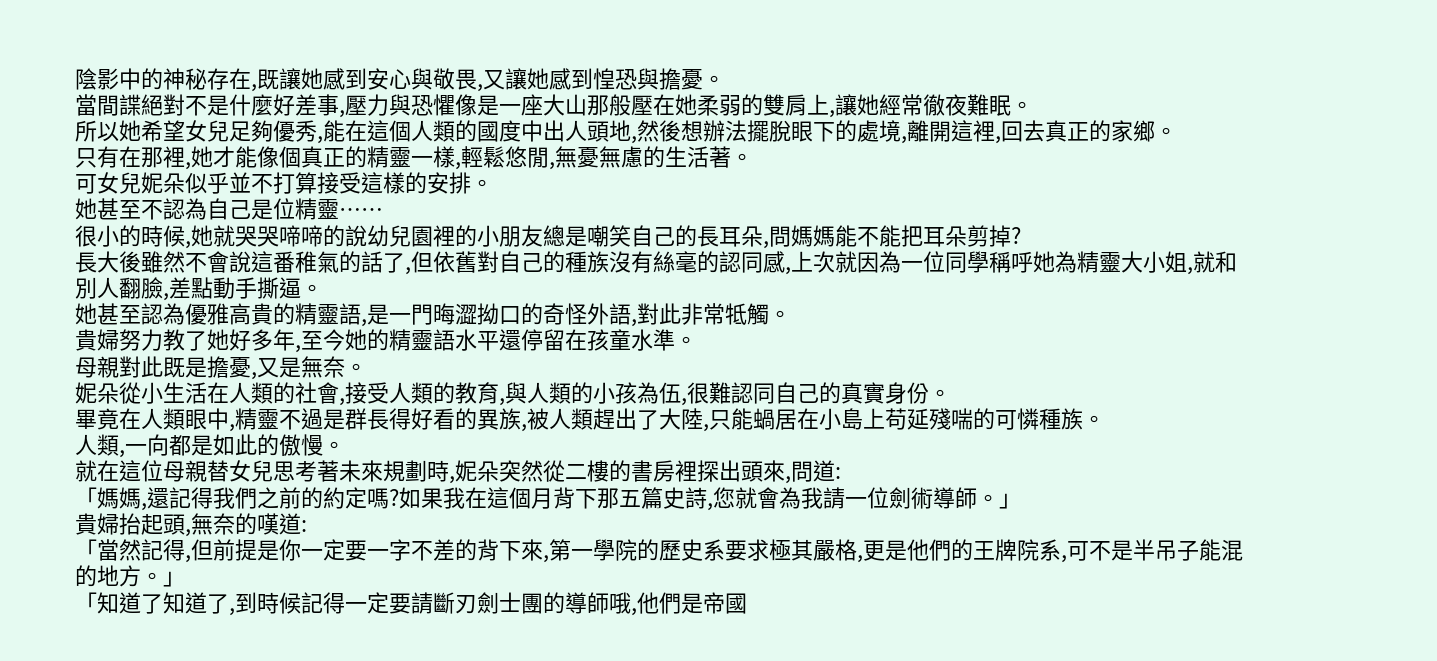陰影中的神秘存在,既讓她感到安心與敬畏,又讓她感到惶恐與擔憂。
當間諜絕對不是什麼好差事,壓力與恐懼像是一座大山那般壓在她柔弱的雙肩上,讓她經常徹夜難眠。
所以她希望女兒足夠優秀,能在這個人類的國度中出人頭地,然後想辦法擺脫眼下的處境,離開這裡,回去真正的家鄉。
只有在那裡,她才能像個真正的精靈一樣,輕鬆悠閒,無憂無慮的生活著。
可女兒妮朵似乎並不打算接受這樣的安排。
她甚至不認為自己是位精靈……
很小的時候,她就哭哭啼啼的說幼兒園裡的小朋友總是嘲笑自己的長耳朵,問媽媽能不能把耳朵剪掉?
長大後雖然不會說這番稚氣的話了,但依舊對自己的種族沒有絲毫的認同感,上次就因為一位同學稱呼她為精靈大小姐,就和別人翻臉,差點動手撕逼。
她甚至認為優雅高貴的精靈語,是一門晦澀拗口的奇怪外語,對此非常牴觸。
貴婦努力教了她好多年,至今她的精靈語水平還停留在孩童水準。
母親對此既是擔憂,又是無奈。
妮朵從小生活在人類的社會,接受人類的教育,與人類的小孩為伍,很難認同自己的真實身份。
畢竟在人類眼中,精靈不過是群長得好看的異族,被人類趕出了大陸,只能蝸居在小島上苟延殘喘的可憐種族。
人類,一向都是如此的傲慢。
就在這位母親替女兒思考著未來規劃時,妮朵突然從二樓的書房裡探出頭來,問道:
「媽媽,還記得我們之前的約定嗎?如果我在這個月背下那五篇史詩,您就會為我請一位劍術導師。」
貴婦抬起頭,無奈的嘆道:
「當然記得,但前提是你一定要一字不差的背下來,第一學院的歷史系要求極其嚴格,更是他們的王牌院系,可不是半吊子能混的地方。」
「知道了知道了,到時候記得一定要請斷刃劍士團的導師哦,他們是帝國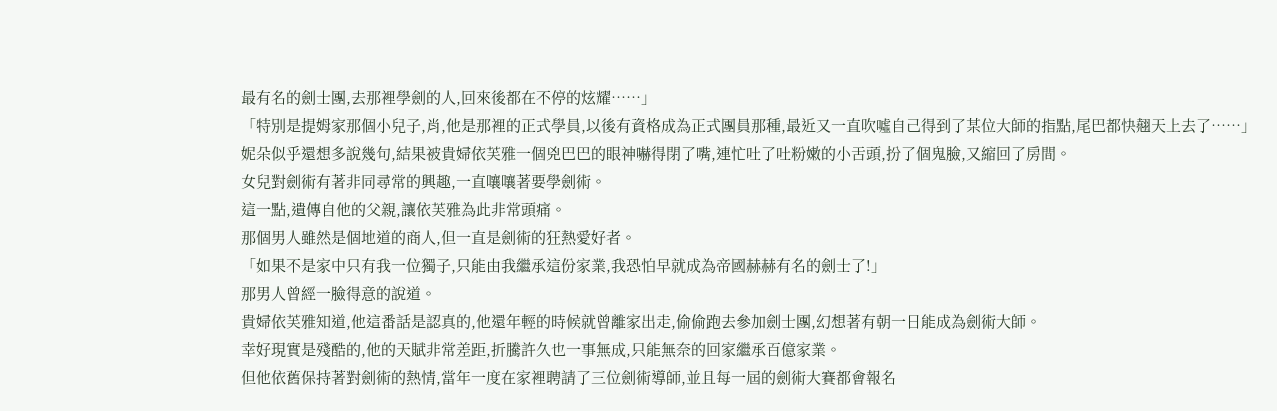最有名的劍士團,去那裡學劍的人,回來後都在不停的炫耀……」
「特別是提姆家那個小兒子,肖,他是那裡的正式學員,以後有資格成為正式團員那種,最近又一直吹噓自己得到了某位大師的指點,尾巴都快翹天上去了……」
妮朵似乎還想多說幾句,結果被貴婦依芙雅一個兇巴巴的眼神嚇得閉了嘴,連忙吐了吐粉嫩的小舌頭,扮了個鬼臉,又縮回了房間。
女兒對劍術有著非同尋常的興趣,一直嚷嚷著要學劍術。
這一點,遺傳自他的父親,讓依芙雅為此非常頭痛。
那個男人雖然是個地道的商人,但一直是劍術的狂熱愛好者。
「如果不是家中只有我一位獨子,只能由我繼承這份家業,我恐怕早就成為帝國赫赫有名的劍士了!」
那男人曾經一臉得意的說道。
貴婦依芙雅知道,他這番話是認真的,他還年輕的時候就曾離家出走,偷偷跑去參加劍士團,幻想著有朝一日能成為劍術大師。
幸好現實是殘酷的,他的天賦非常差距,折騰許久也一事無成,只能無奈的回家繼承百億家業。
但他依舊保持著對劍術的熱情,當年一度在家裡聘請了三位劍術導師,並且每一屆的劍術大賽都會報名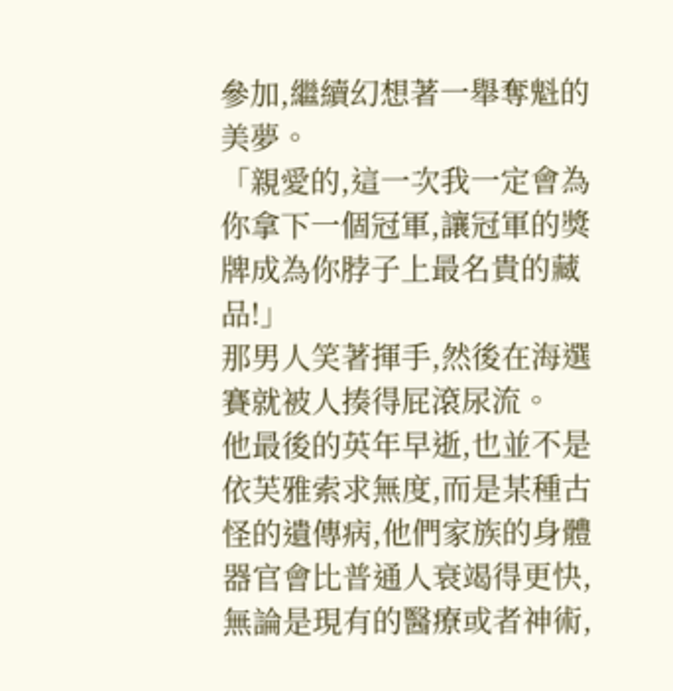參加,繼續幻想著一舉奪魁的美夢。
「親愛的,這一次我一定會為你拿下一個冠軍,讓冠軍的獎牌成為你脖子上最名貴的藏品!」
那男人笑著揮手,然後在海選賽就被人揍得屁滾尿流。
他最後的英年早逝,也並不是依芙雅索求無度,而是某種古怪的遺傳病,他們家族的身體器官會比普通人衰竭得更快,無論是現有的醫療或者神術,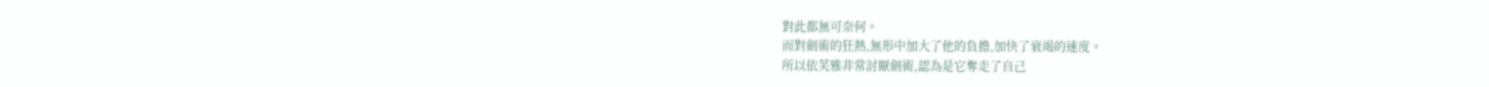對此都無可奈何。
而對劍術的狂熱,無形中加大了他的負擔,加快了衰竭的速度。
所以依芙雅非常討厭劍術,認為是它奪走了自己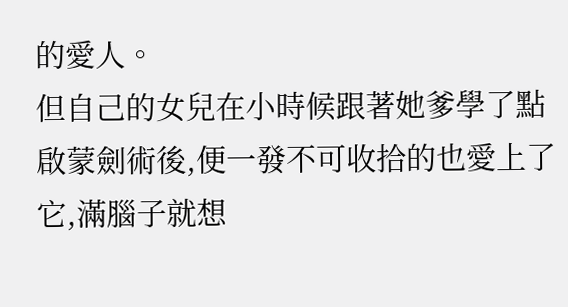的愛人。
但自己的女兒在小時候跟著她爹學了點啟蒙劍術後,便一發不可收拾的也愛上了它,滿腦子就想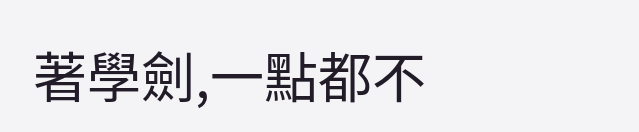著學劍,一點都不